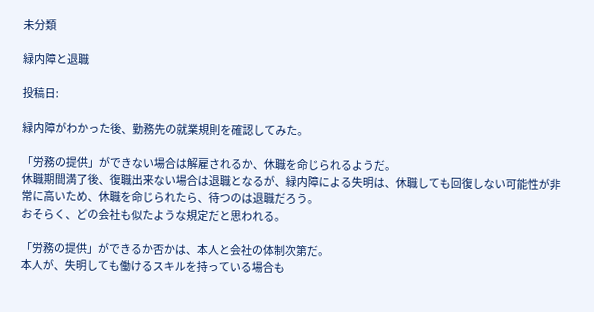未分類

緑内障と退職

投稿日:

緑内障がわかった後、勤務先の就業規則を確認してみた。

「労務の提供」ができない場合は解雇されるか、休職を命じられるようだ。
休職期間満了後、復職出来ない場合は退職となるが、緑内障による失明は、休職しても回復しない可能性が非常に高いため、休職を命じられたら、待つのは退職だろう。
おそらく、どの会社も似たような規定だと思われる。

「労務の提供」ができるか否かは、本人と会社の体制次第だ。
本人が、失明しても働けるスキルを持っている場合も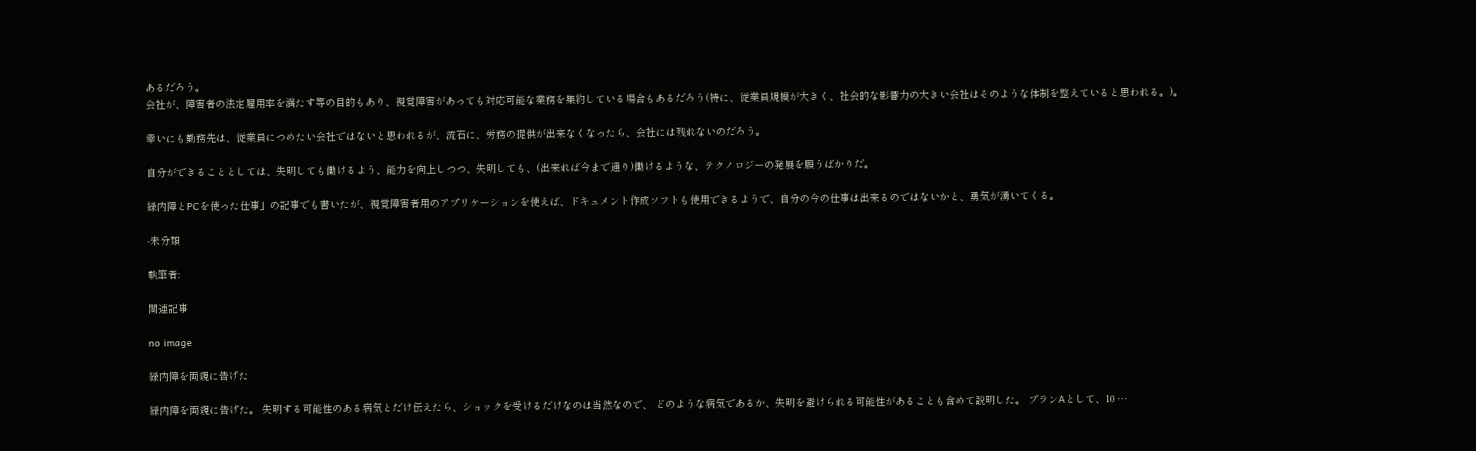あるだろう。
会社が、障害者の法定雇用率を満たす等の目的もあり、視覚障害があっても対応可能な業務を集約している場合もあるだろう(特に、従業員規模が大きく、社会的な影響力の大きい会社はそのような体制を整えていると思われる。)。

幸いにも勤務先は、従業員につめたい会社ではないと思われるが、流石に、労務の提供が出来なくなったら、会社には残れないのだろう。

自分ができることとしては、失明しても働けるよう、能力を向上しつつ、失明しても、(出来れば今まで通り)働けるような、テクノロジーの発展を願うばかりだ。

緑内障とPCを使った仕事」の記事でも書いたが、視覚障害者用のアプリケーションを使えば、ドキュメント作成ソフトも使用できるようで、自分の今の仕事は出来るのではないかと、勇気が湧いてくる。

-未分類

執筆者:

関連記事

no image

緑内障を両親に告げた

緑内障を両親に告げた。 失明する可能性のある病気とだけ伝えたら、ショックを受けるだけなのは当然なので、 どのような病気であるか、失明を避けられる可能性があることも含めて説明した。 プランAとして、10 …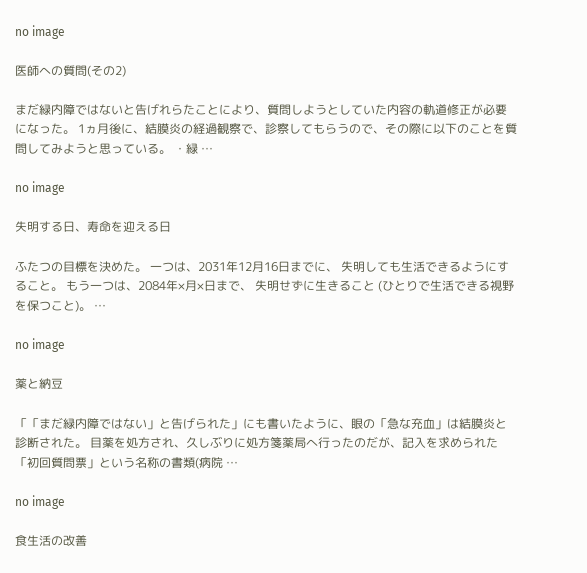no image

医師への質問(その2)

まだ緑内障ではないと告げれらたことにより、質問しようとしていた内容の軌道修正が必要になった。 1ヵ月後に、結膜炎の経過観察で、診察してもらうので、その際に以下のことを質問してみようと思っている。 ・緑 …

no image

失明する日、寿命を迎える日

ふたつの目標を決めた。 一つは、2031年12月16日までに、 失明しても生活できるようにすること。 もう一つは、2084年×月×日まで、 失明せずに生きること (ひとりで生活できる視野を保つこと)。 …

no image

薬と納豆

「「まだ緑内障ではない」と告げられた」にも書いたように、眼の「急な充血」は結膜炎と診断された。 目薬を処方され、久しぶりに処方箋薬局へ行ったのだが、記入を求められた「初回質問票」という名称の書類(病院 …

no image

食生活の改善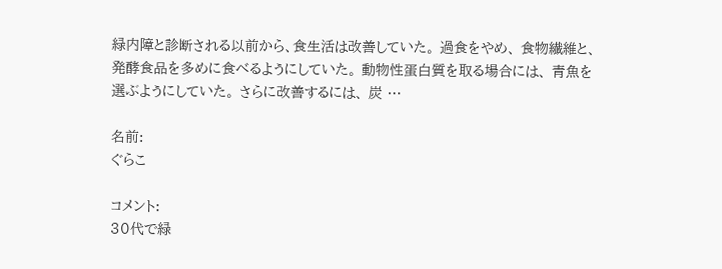緑内障と診断される以前から、食生活は改善していた。 過食をやめ、 食物繊維と、発酵食品を多めに食べるようにしていた。 動物性蛋白質を取る場合には、 青魚を選ぶようにしていた。 さらに改善するには、 炭 …

名前:
ぐらこ

コメント:
30代で緑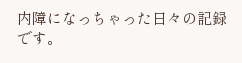内障になっちゃった日々の記録です。